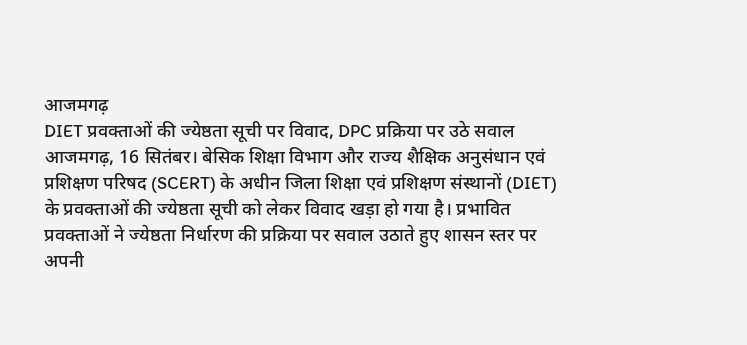आजमगढ़
DIET प्रवक्ताओं की ज्येष्ठता सूची पर विवाद, DPC प्रक्रिया पर उठे सवाल
आजमगढ़, 16 सितंबर। बेसिक शिक्षा विभाग और राज्य शैक्षिक अनुसंधान एवं प्रशिक्षण परिषद (SCERT) के अधीन जिला शिक्षा एवं प्रशिक्षण संस्थानों (DIET) के प्रवक्ताओं की ज्येष्ठता सूची को लेकर विवाद खड़ा हो गया है। प्रभावित प्रवक्ताओं ने ज्येष्ठता निर्धारण की प्रक्रिया पर सवाल उठाते हुए शासन स्तर पर अपनी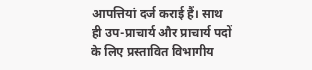आपत्तियां दर्ज कराई हैं। साथ ही उप-प्राचार्य और प्राचार्य पदों के लिए प्रस्तावित विभागीय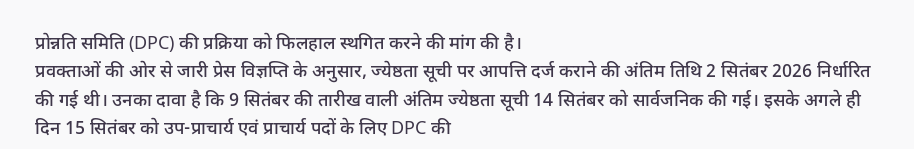प्रोन्नति समिति (DPC) की प्रक्रिया को फिलहाल स्थगित करने की मांग की है।
प्रवक्ताओं की ओर से जारी प्रेस विज्ञप्ति के अनुसार, ज्येष्ठता सूची पर आपत्ति दर्ज कराने की अंतिम तिथि 2 सितंबर 2026 निर्धारित की गई थी। उनका दावा है कि 9 सितंबर की तारीख वाली अंतिम ज्येष्ठता सूची 14 सितंबर को सार्वजनिक की गई। इसके अगले ही दिन 15 सितंबर को उप-प्राचार्य एवं प्राचार्य पदों के लिए DPC की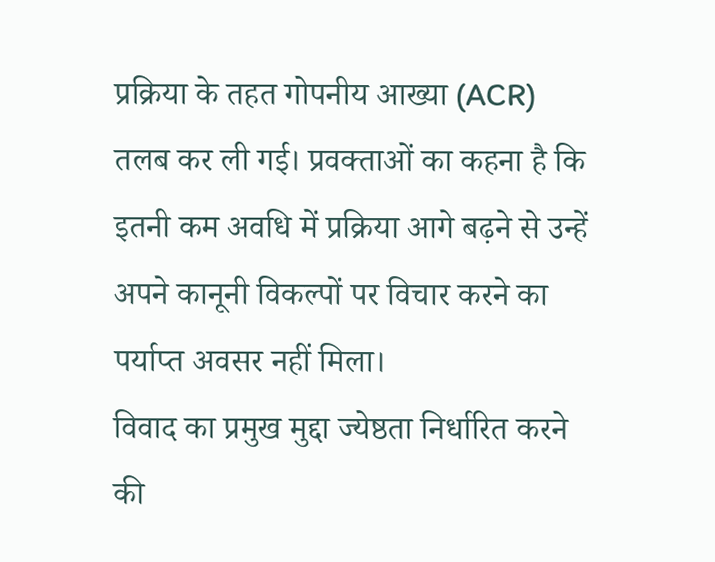प्रक्रिया के तहत गोपनीय आख्या (ACR) तलब कर ली गई। प्रवक्ताओं का कहना है कि इतनी कम अवधि में प्रक्रिया आगे बढ़ने से उन्हें अपने कानूनी विकल्पों पर विचार करने का पर्याप्त अवसर नहीं मिला।
विवाद का प्रमुख मुद्दा ज्येष्ठता निर्धारित करने की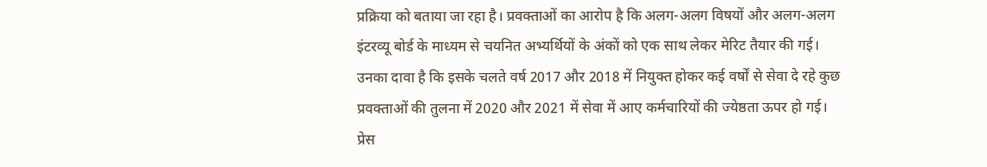प्रक्रिया को बताया जा रहा है। प्रवक्ताओं का आरोप है कि अलग-अलग विषयों और अलग-अलग इंटरव्यू बोर्ड के माध्यम से चयनित अभ्यर्थियों के अंकों को एक साथ लेकर मेरिट तैयार की गई। उनका दावा है कि इसके चलते वर्ष 2017 और 2018 में नियुक्त होकर कई वर्षों से सेवा दे रहे कुछ प्रवक्ताओं की तुलना में 2020 और 2021 में सेवा में आए कर्मचारियों की ज्येष्ठता ऊपर हो गई।
प्रेस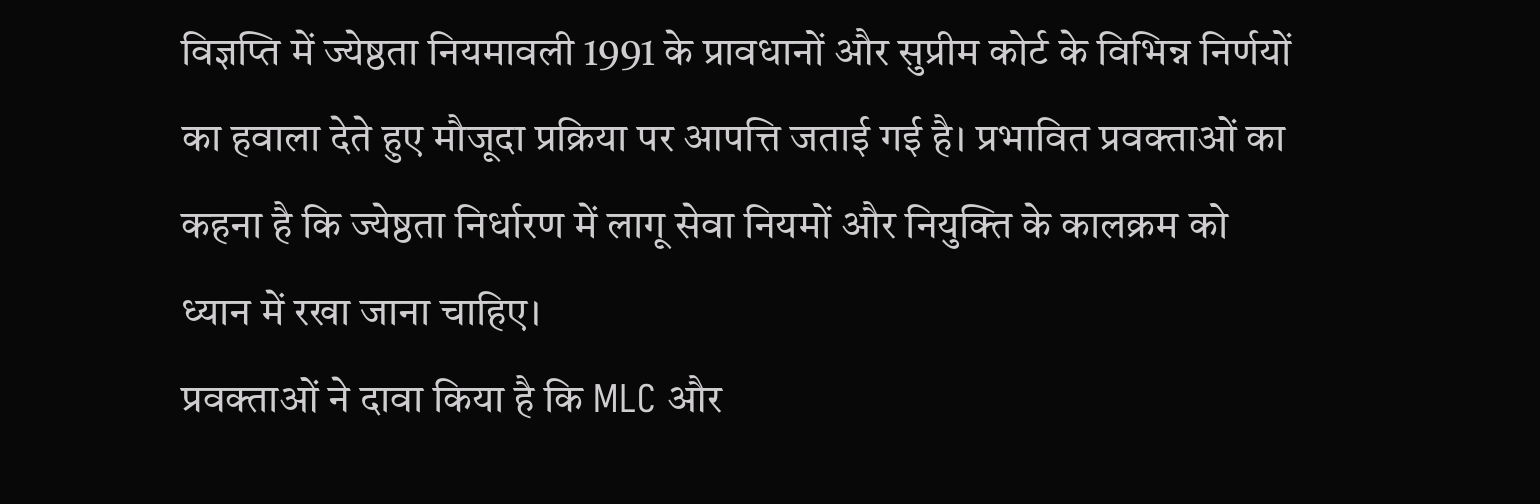विज्ञप्ति में ज्येष्ठता नियमावली 1991 के प्रावधानों और सुप्रीम कोर्ट के विभिन्न निर्णयों का हवाला देते हुए मौजूदा प्रक्रिया पर आपत्ति जताई गई है। प्रभावित प्रवक्ताओं का कहना है कि ज्येष्ठता निर्धारण में लागू सेवा नियमों और नियुक्ति के कालक्रम को ध्यान में रखा जाना चाहिए।
प्रवक्ताओं ने दावा किया है कि MLC और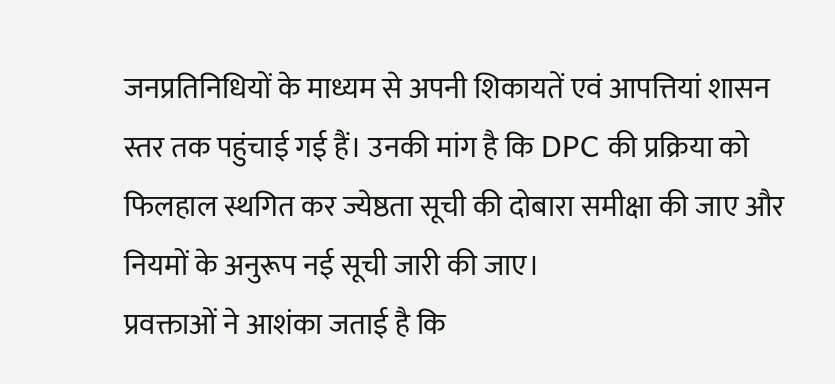जनप्रतिनिधियों के माध्यम से अपनी शिकायतें एवं आपत्तियां शासन स्तर तक पहुंचाई गई हैं। उनकी मांग है कि DPC की प्रक्रिया को फिलहाल स्थगित कर ज्येष्ठता सूची की दोबारा समीक्षा की जाए और नियमों के अनुरूप नई सूची जारी की जाए।
प्रवक्ताओं ने आशंका जताई है कि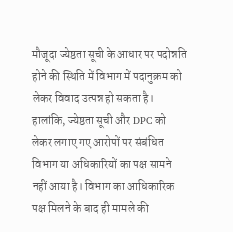मौजूदा ज्येष्ठता सूची के आधार पर पदोन्नति होने की स्थिति में विभाग में पदानुक्रम को लेकर विवाद उत्पन्न हो सकता है। हालांकि, ज्येष्ठता सूची और DPC को लेकर लगाए गए आरोपों पर संबंधित विभाग या अधिकारियों का पक्ष सामने नहीं आया है। विभाग का आधिकारिक पक्ष मिलने के बाद ही मामले की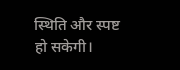स्थिति और स्पष्ट हो सकेगी।